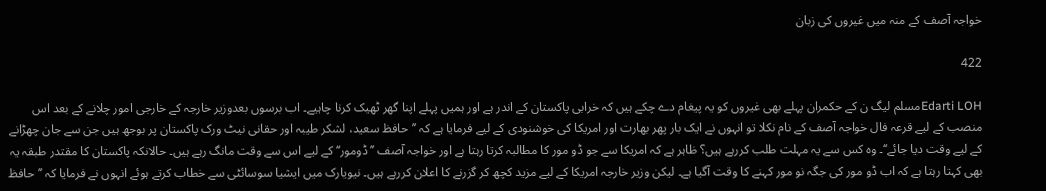خواجہ آصف کے منہ میں غیروں کی زبان

422

Edarti LOHمسلم لیگ ن کے حکمران پہلے بھی غیروں کو یہ پیغام دے چکے ہیں کہ خرابی پاکستان کے اندر ہے اور ہمیں پہلے اپنا گھر ٹھیک کرنا چاہیے۔ اب برسوں بعدوزیر خارجہ کے خارجی امور چلانے کے بعد اس منصب کے لیے قرعہ فال خواجہ آصف کے نام نکلا تو انہوں نے ایک بار پھر بھارت اور امریکا کی خوشنودی کے لیے فرمایا ہے کہ ’’حافظ سعید، لشکر طیبہ اور حقانی نیٹ ورک پاکستان پر بوجھ ہیں جن سے جان چھڑانے کے لیے وقت دیا جائے‘‘۔ وہ کس سے یہ مہلت طلب کررہے ہیں؟ ظاہر ہے کہ امریکا سے جو ڈو مور کا مطالبہ کرتا رہتا ہے اور خواجہ آصف ’’ڈومور‘‘ کے لیے اس سے وقت مانگ رہے ہیں۔ حالانکہ پاکستان کا مقتدر طبقہ یہ بھی کہتا رہتا ہے کہ اب ڈو مور کی جگہ نو مور کہنے کا وقت آگیا ہے۔ لیکن وزیر خارجہ امریکا کے لیے مزید کچھ کر گزرنے کا اعلان کررہے ہیں۔ نیویارک میں ایشیا سوسائٹی سے خطاب کرتے ہوئے انہوں نے فرمایا کہ ’’حافظ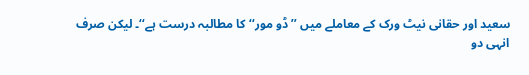سعید اور حقانی نیٹ ورک کے معاملے میں ’’ڈو مور‘‘ کا مطالبہ درست ہے‘‘۔ لیکن صرف انہی دو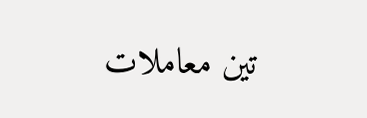تین معاملات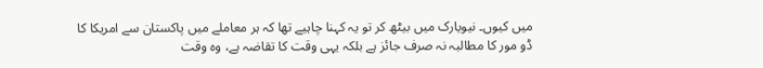میں کیوں۔ نیویارک میں بیٹھ کر تو یہ کہنا چاہیے تھا کہ ہر معاملے میں پاکستان سے امریکا کا ڈو مور کا مطالبہ نہ صرف جائز ہے بلکہ یہی وقت کا تقاضہ ہے، وہ وقت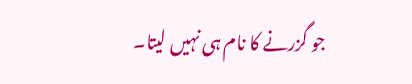جو گزرنے کا نام ہی نہیں لیتا۔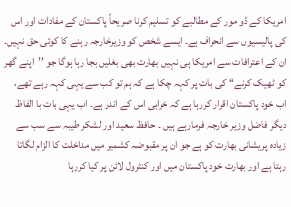امریکا کے ڈو مور کے مطالبے کو تسلیم کرنا صریحاً پاکستان کے مفادات اور اس کی پالیسیوں سے انحراف ہے۔ ایسے شخص کو وزیرخارجہ رہنے کا کوئی حق نہیں۔ ان کے اعترافات سے امریکا ہی نہیں بھارت بھی بغلیں بجا رہا ہوگا جو ’’اپنے گھر کو ٹھیک کرنے‘‘ کی بات پر کہہ چکا ہے کہ ہم تو کب سے یہی کہہ رہے تھے، اب خود پاکستان اقرار کررہا ہے کہ خرابی اس کے اندر ہے۔ اب یہی بات با الفاظ دیگر فاضل وزیر خارجہ فرمارہے ہیں ۔ حافظ سعید اور لشکر طیبہ سے سب سے زیادہ پریشانی بھارت کو ہے جو ان پر مقبوضہ کشمیر میں مداخلت کا الزام لگاتا رہتا ہے اور بھارت خود پاکستان میں اور کنٹرول لائن پر کیا کررہا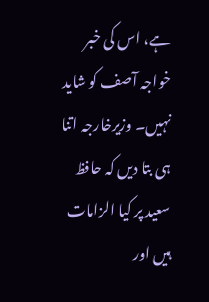ہے، اس کی خبر خواجہ آصف کو شاید نہیں۔ وزیرخارجہ اتنا ہی بتا دیں کہ حافظ سعید پر کیا الزامات ہیں اور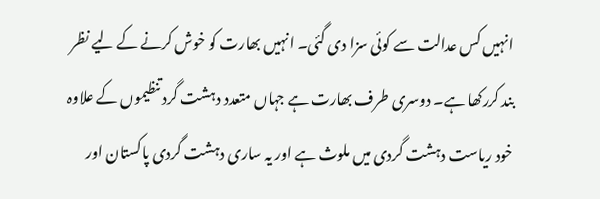انہیں کس عدالت سے کوئی سزا دی گئی۔ انہیں بھارت کو خوش کرنے کے لیے نظر بند کررکھا ہے۔ دوسری طرف بھارت ہے جہاں متعدد دہشت گرد تنظیموں کے علاوہ خود ریاست دہشت گردی میں ملوث ہے اور یہ ساری دہشت گردی پاکستان اور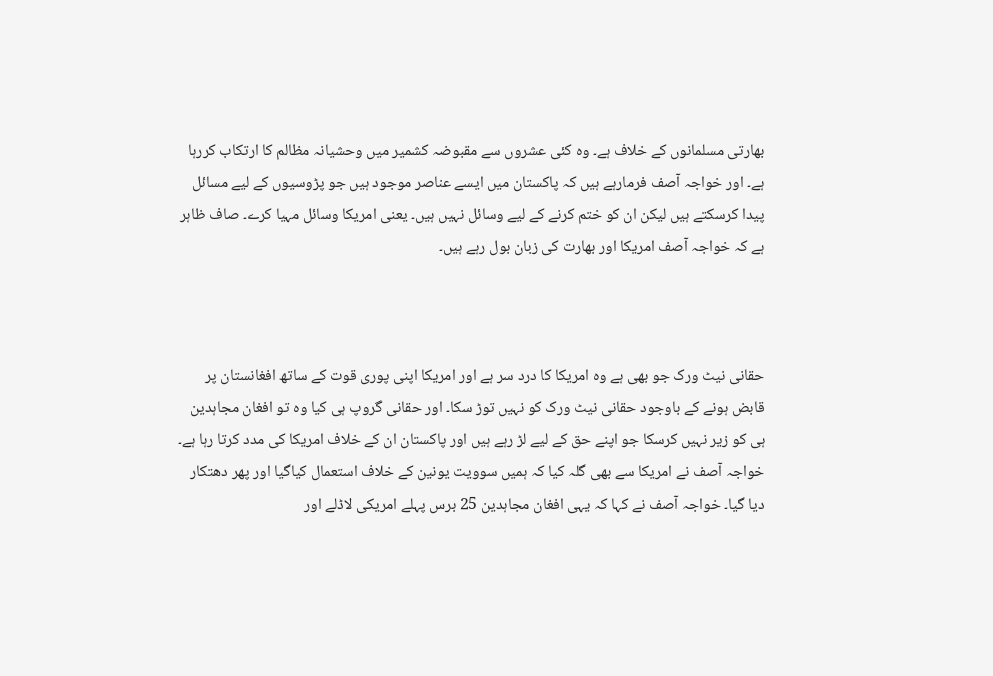بھارتی مسلمانوں کے خلاف ہے۔ وہ کئی عشروں سے مقبوضہ کشمیر میں وحشیانہ مظالم کا ارتکاب کررہا ہے۔ اور خواجہ آصف فرمارہے ہیں کہ پاکستان میں ایسے عناصر موجود ہیں جو پڑوسیوں کے لیے مسائل پیدا کرسکتے ہیں لیکن ان کو ختم کرنے کے لیے وسائل نہیں ہیں۔ یعنی امریکا وسائل مہیا کرے۔ صاف ظاہر ہے کہ خواجہ آصف امریکا اور بھارت کی زبان بول رہے ہیں۔



حقانی نیٹ ورک جو بھی ہے وہ امریکا کا درد سر ہے اور امریکا اپنی پوری قوت کے ساتھ افغانستان پر قابض ہونے کے باوجود حقانی نیٹ ورک کو نہیں توڑ سکا۔ اور حقانی گروپ ہی کیا وہ تو افغان مجاہدین ہی کو زیر نہیں کرسکا جو اپنے حق کے لیے لڑ رہے ہیں اور پاکستان ان کے خلاف امریکا کی مدد کرتا رہا ہے۔ خواجہ آصف نے امریکا سے بھی گلہ کیا کہ ہمیں سوویت یونین کے خلاف استعمال کیاگیا اور پھر دھتکار دیا گیا۔ خواجہ آصف نے کہا کہ یہی افغان مجاہدین 25 برس پہلے امریکی لاڈلے اور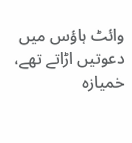وائٹ ہاؤس میں دعوتیں اڑاتے تھے، خمیازہ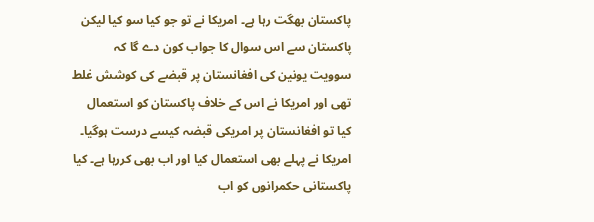پاکستان بھگت رہا ہے۔ امریکا نے تو جو کیا سو کیا لیکن پاکستان سے اس سوال کا جواب کون دے گا کہ سوویت یونین کی افغانستان پر قبضے کی کوشش غلط تھی اور امریکا نے اس کے خلاف پاکستان کو استعمال کیا تو افغانستان پر امریکی قبضہ کیسے درست ہوگیا۔ امریکا نے پہلے بھی استعمال کیا اور اب بھی کررہا ہے۔ کیا پاکستانی حکمرانوں کو اب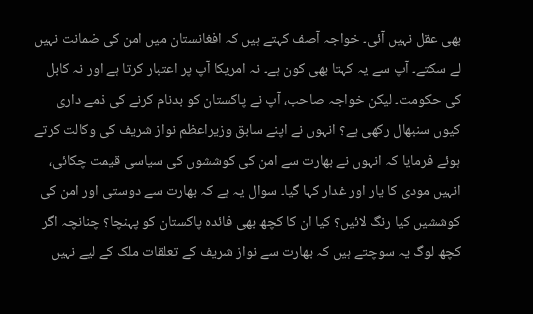بھی عقل نہیں آئی۔ خواجہ آصف کہتے ہیں کہ افغانستان میں امن کی ضمانت نہیں لے سکتے۔ آپ سے یہ کہتا بھی کون ہے۔ نہ امریکا آپ پر اعتبار کرتا ہے اور نہ کابل کی حکومت۔ لیکن خواجہ صاحب، آپ نے پاکستان کو بدنام کرنے کی ذمے داری کیوں سنبھال رکھی ہے؟ انہوں نے اپنے سابق وزیراعظم نواز شریف کی وکالت کرتے ہوئے فرمایا کہ انہوں نے بھارت سے امن کی کوششوں کی سیاسی قیمت چکائی، انہیں مودی کا یار اور غدار کہا گیا۔ سوال یہ ہے کہ بھارت سے دوستی اور امن کی کوششیں کیا رنگ لائیں؟ کیا ان کا کچھ بھی فائدہ پاکستان کو پہنچا؟ چنانچہ اگر کچھ لوگ یہ سوچتے ہیں کہ بھارت سے نواز شریف کے تعلقات ملک کے لیے نہیں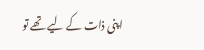اپنی ذات کے لیے تھے تو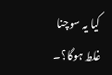کیا یہ سوچنا غلط ہوگا؟۔